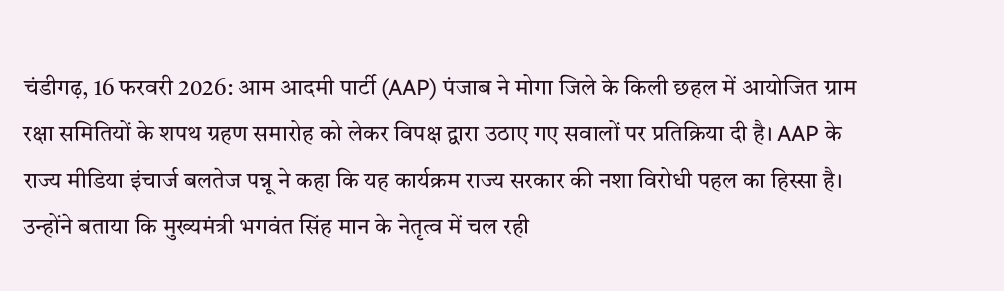चंडीगढ़, 16 फरवरी 2026: आम आदमी पार्टी (AAP) पंजाब ने मोगा जिले के किली छहल में आयोजित ग्राम रक्षा समितियों के शपथ ग्रहण समारोह को लेकर विपक्ष द्वारा उठाए गए सवालों पर प्रतिक्रिया दी है। AAP के राज्य मीडिया इंचार्ज बलतेज पन्नू ने कहा कि यह कार्यक्रम राज्य सरकार की नशा विरोधी पहल का हिस्सा है।
उन्होंने बताया कि मुख्यमंत्री भगवंत सिंह मान के नेतृत्व में चल रही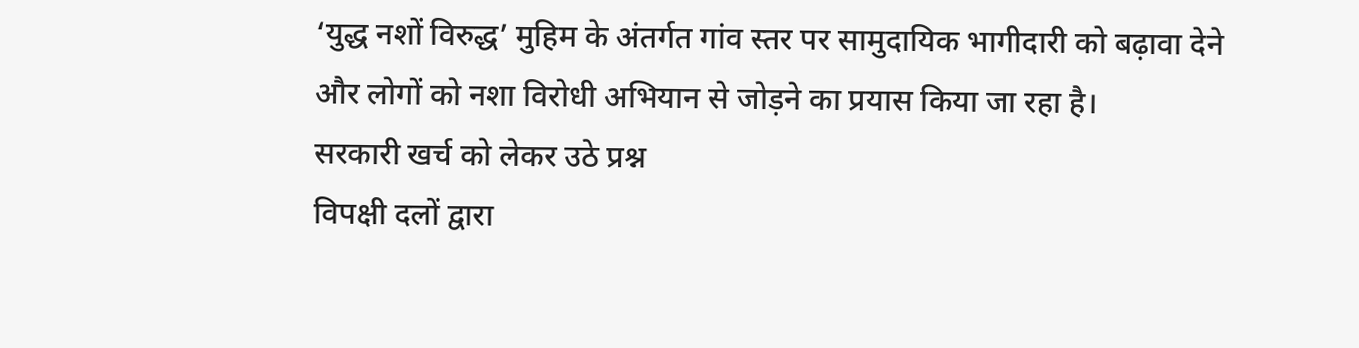‘युद्ध नशों विरुद्ध’ मुहिम के अंतर्गत गांव स्तर पर सामुदायिक भागीदारी को बढ़ावा देने और लोगों को नशा विरोधी अभियान से जोड़ने का प्रयास किया जा रहा है।
सरकारी खर्च को लेकर उठे प्रश्न
विपक्षी दलों द्वारा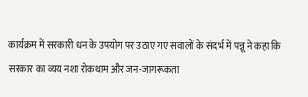कार्यक्रम में सरकारी धन के उपयोग पर उठाए गए सवालों के संदर्भ में पन्नू ने कहा कि सरकार का व्यय नशा रोकथाम और जन-जागरूकता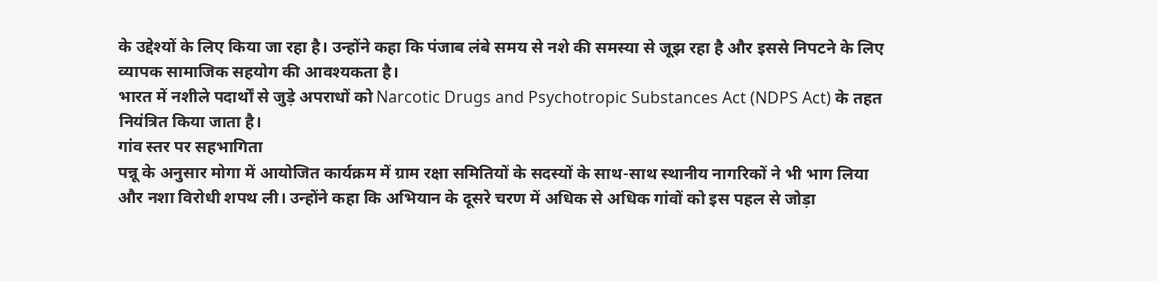के उद्देश्यों के लिए किया जा रहा है। उन्होंने कहा कि पंजाब लंबे समय से नशे की समस्या से जूझ रहा है और इससे निपटने के लिए व्यापक सामाजिक सहयोग की आवश्यकता है।
भारत में नशीले पदार्थों से जुड़े अपराधों को Narcotic Drugs and Psychotropic Substances Act (NDPS Act) के तहत नियंत्रित किया जाता है।
गांव स्तर पर सहभागिता
पन्नू के अनुसार मोगा में आयोजित कार्यक्रम में ग्राम रक्षा समितियों के सदस्यों के साथ-साथ स्थानीय नागरिकों ने भी भाग लिया और नशा विरोधी शपथ ली। उन्होंने कहा कि अभियान के दूसरे चरण में अधिक से अधिक गांवों को इस पहल से जोड़ा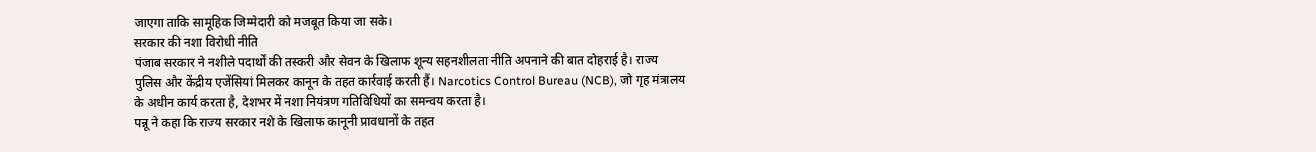जाएगा ताकि सामूहिक जिम्मेदारी को मजबूत किया जा सके।
सरकार की नशा विरोधी नीति
पंजाब सरकार ने नशीले पदार्थों की तस्करी और सेवन के खिलाफ शून्य सहनशीलता नीति अपनाने की बात दोहराई है। राज्य पुलिस और केंद्रीय एजेंसियां मिलकर कानून के तहत कार्रवाई करती हैं। Narcotics Control Bureau (NCB), जो गृह मंत्रालय के अधीन कार्य करता है, देशभर में नशा नियंत्रण गतिविधियों का समन्वय करता है।
पन्नू ने कहा कि राज्य सरकार नशे के खिलाफ कानूनी प्रावधानों के तहत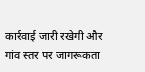कार्रवाई जारी रखेगी और गांव स्तर पर जागरूकता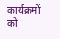कार्यक्रमों को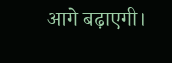आगे बढ़ाएगी।